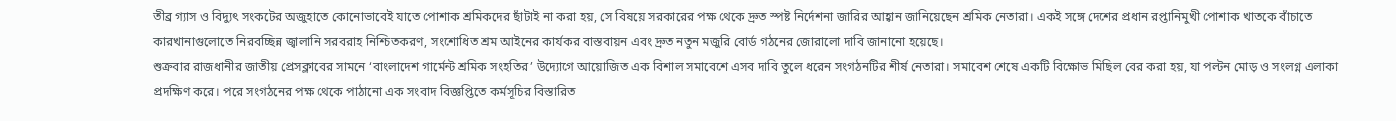তীব্র গ্যাস ও বিদ্যুৎ সংকটের অজুহাতে কোনোভাবেই যাতে পোশাক শ্রমিকদের ছাঁটাই না করা হয়, সে বিষয়ে সরকারের পক্ষ থেকে দ্রুত স্পষ্ট নির্দেশনা জারির আহ্বান জানিয়েছেন শ্রমিক নেতারা। একই সঙ্গে দেশের প্রধান রপ্তানিমুখী পোশাক খাতকে বাঁচাতে কারখানাগুলোতে নিরবচ্ছিন্ন জ্বালানি সরবরাহ নিশ্চিতকরণ, সংশোধিত শ্রম আইনের কার্যকর বাস্তবায়ন এবং দ্রুত নতুন মজুরি বোর্ড গঠনের জোরালো দাবি জানানো হয়েছে।
শুক্রবার রাজধানীর জাতীয় প্রেসক্লাবের সামনে ‘বাংলাদেশ গার্মেন্ট শ্রমিক সংহতির’ উদ্যোগে আয়োজিত এক বিশাল সমাবেশে এসব দাবি তুলে ধরেন সংগঠনটির শীর্ষ নেতারা। সমাবেশ শেষে একটি বিক্ষোভ মিছিল বের করা হয়, যা পল্টন মোড় ও সংলগ্ন এলাকা প্রদক্ষিণ করে। পরে সংগঠনের পক্ষ থেকে পাঠানো এক সংবাদ বিজ্ঞপ্তিতে কর্মসূচির বিস্তারিত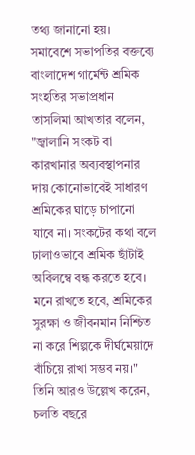তথ্য জানানো হয়।
সমাবেশে সভাপতির বক্তব্যে বাংলাদেশ গার্মেন্ট শ্রমিক সংহতির সভাপ্রধান তাসলিমা আখতার বলেন, "জ্বালানি সংকট বা কারখানার অব্যবস্থাপনার দায় কোনোভাবেই সাধারণ শ্রমিকের ঘাড়ে চাপানো যাবে না। সংকটের কথা বলে ঢালাওভাবে শ্রমিক ছাঁটাই অবিলম্বে বন্ধ করতে হবে। মনে রাখতে হবে, শ্রমিকের সুরক্ষা ও জীবনমান নিশ্চিত না করে শিল্পকে দীর্ঘমেয়াদে বাঁচিয়ে রাখা সম্ভব নয়।"
তিনি আরও উল্লেখ করেন, চলতি বছরে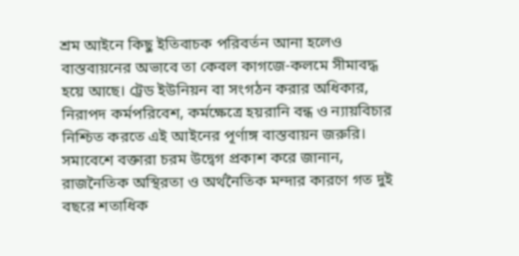শ্রম আইনে কিছু ইতিবাচক পরিবর্তন আনা হলেও বাস্তবায়নের অভাবে তা কেবল কাগজে-কলমে সীমাবদ্ধ হয়ে আছে। ট্রেড ইউনিয়ন বা সংগঠন করার অধিকার, নিরাপদ কর্মপরিবেশ, কর্মক্ষেত্রে হয়রানি বন্ধ ও ন্যায়বিচার নিশ্চিত করতে এই আইনের পূর্ণাঙ্গ বাস্তবায়ন জরুরি।
সমাবেশে বক্তারা চরম উদ্বেগ প্রকাশ করে জানান, রাজনৈতিক অস্থিরতা ও অর্থনৈতিক মন্দার কারণে গত দুই বছরে শতাধিক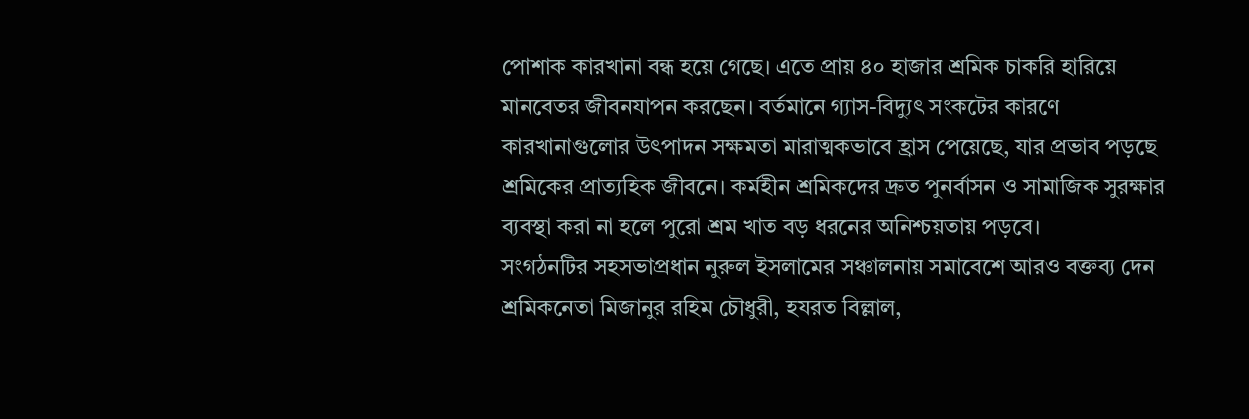পোশাক কারখানা বন্ধ হয়ে গেছে। এতে প্রায় ৪০ হাজার শ্রমিক চাকরি হারিয়ে মানবেতর জীবনযাপন করছেন। বর্তমানে গ্যাস-বিদ্যুৎ সংকটের কারণে কারখানাগুলোর উৎপাদন সক্ষমতা মারাত্মকভাবে হ্রাস পেয়েছে, যার প্রভাব পড়ছে শ্রমিকের প্রাত্যহিক জীবনে। কর্মহীন শ্রমিকদের দ্রুত পুনর্বাসন ও সামাজিক সুরক্ষার ব্যবস্থা করা না হলে পুরো শ্রম খাত বড় ধরনের অনিশ্চয়তায় পড়বে।
সংগঠনটির সহসভাপ্রধান নুরুল ইসলামের সঞ্চালনায় সমাবেশে আরও বক্তব্য দেন শ্রমিকনেতা মিজানুর রহিম চৌধুরী, হযরত বিল্লাল,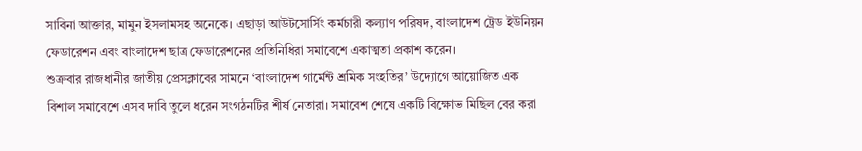সাবিনা আক্তার, মামুন ইসলামসহ অনেকে। এছাড়া আউটসোর্সিং কর্মচারী কল্যাণ পরিষদ, বাংলাদেশ ট্রেড ইউনিয়ন ফেডারেশন এবং বাংলাদেশ ছাত্র ফেডারেশনের প্রতিনিধিরা সমাবেশে একাত্মতা প্রকাশ করেন।
শুক্রবার রাজধানীর জাতীয় প্রেসক্লাবের সামনে ‘বাংলাদেশ গার্মেন্ট শ্রমিক সংহতির’ উদ্যোগে আয়োজিত এক বিশাল সমাবেশে এসব দাবি তুলে ধরেন সংগঠনটির শীর্ষ নেতারা। সমাবেশ শেষে একটি বিক্ষোভ মিছিল বের করা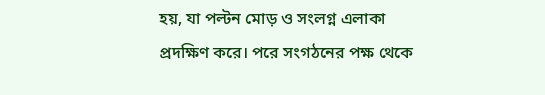হয়, যা পল্টন মোড় ও সংলগ্ন এলাকা প্রদক্ষিণ করে। পরে সংগঠনের পক্ষ থেকে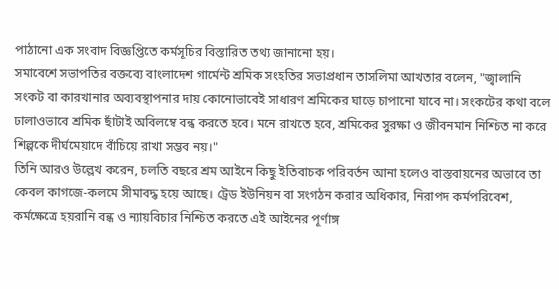পাঠানো এক সংবাদ বিজ্ঞপ্তিতে কর্মসূচির বিস্তারিত তথ্য জানানো হয়।
সমাবেশে সভাপতির বক্তব্যে বাংলাদেশ গার্মেন্ট শ্রমিক সংহতির সভাপ্রধান তাসলিমা আখতার বলেন, "জ্বালানি সংকট বা কারখানার অব্যবস্থাপনার দায় কোনোভাবেই সাধারণ শ্রমিকের ঘাড়ে চাপানো যাবে না। সংকটের কথা বলে ঢালাওভাবে শ্রমিক ছাঁটাই অবিলম্বে বন্ধ করতে হবে। মনে রাখতে হবে, শ্রমিকের সুরক্ষা ও জীবনমান নিশ্চিত না করে শিল্পকে দীর্ঘমেয়াদে বাঁচিয়ে রাখা সম্ভব নয়।"
তিনি আরও উল্লেখ করেন, চলতি বছরে শ্রম আইনে কিছু ইতিবাচক পরিবর্তন আনা হলেও বাস্তবায়নের অভাবে তা কেবল কাগজে-কলমে সীমাবদ্ধ হয়ে আছে। ট্রেড ইউনিয়ন বা সংগঠন করার অধিকার, নিরাপদ কর্মপরিবেশ, কর্মক্ষেত্রে হয়রানি বন্ধ ও ন্যায়বিচার নিশ্চিত করতে এই আইনের পূর্ণাঙ্গ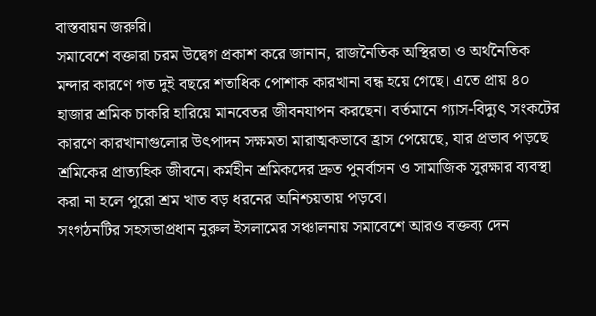বাস্তবায়ন জরুরি।
সমাবেশে বক্তারা চরম উদ্বেগ প্রকাশ করে জানান, রাজনৈতিক অস্থিরতা ও অর্থনৈতিক মন্দার কারণে গত দুই বছরে শতাধিক পোশাক কারখানা বন্ধ হয়ে গেছে। এতে প্রায় ৪০ হাজার শ্রমিক চাকরি হারিয়ে মানবেতর জীবনযাপন করছেন। বর্তমানে গ্যাস-বিদ্যুৎ সংকটের কারণে কারখানাগুলোর উৎপাদন সক্ষমতা মারাত্মকভাবে হ্রাস পেয়েছে, যার প্রভাব পড়ছে শ্রমিকের প্রাত্যহিক জীবনে। কর্মহীন শ্রমিকদের দ্রুত পুনর্বাসন ও সামাজিক সুরক্ষার ব্যবস্থা করা না হলে পুরো শ্রম খাত বড় ধরনের অনিশ্চয়তায় পড়বে।
সংগঠনটির সহসভাপ্রধান নুরুল ইসলামের সঞ্চালনায় সমাবেশে আরও বক্তব্য দেন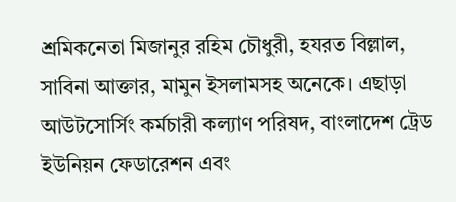শ্রমিকনেতা মিজানুর রহিম চৌধুরী, হযরত বিল্লাল, সাবিনা আক্তার, মামুন ইসলামসহ অনেকে। এছাড়া আউটসোর্সিং কর্মচারী কল্যাণ পরিষদ, বাংলাদেশ ট্রেড ইউনিয়ন ফেডারেশন এবং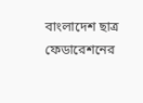বাংলাদেশ ছাত্র ফেডারেশনের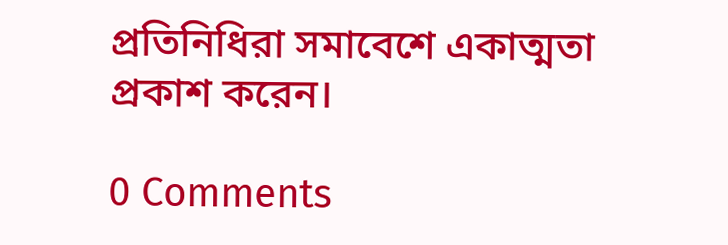প্রতিনিধিরা সমাবেশে একাত্মতা প্রকাশ করেন।

0 Comments